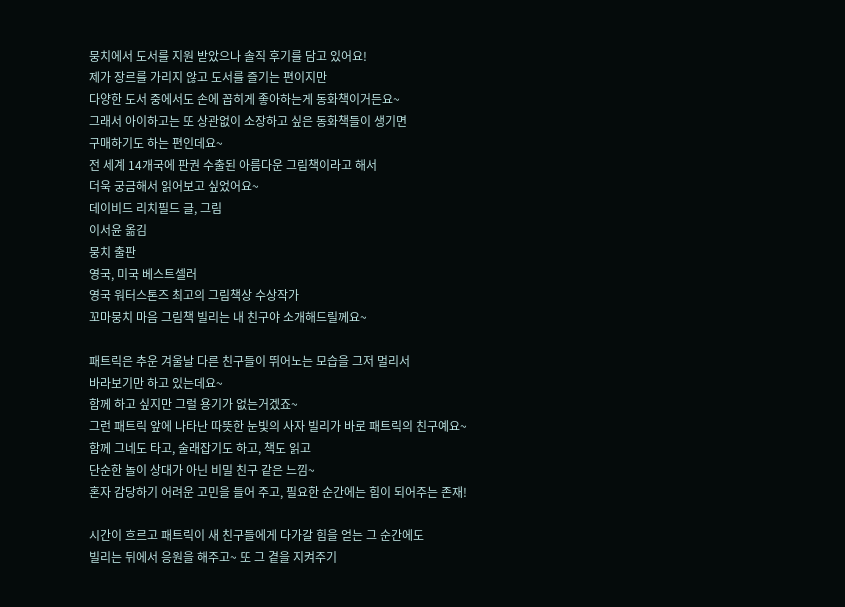뭉치에서 도서를 지원 받았으나 솔직 후기를 담고 있어요!
제가 장르를 가리지 않고 도서를 즐기는 편이지만
다양한 도서 중에서도 손에 꼽히게 좋아하는게 동화책이거든요~
그래서 아이하고는 또 상관없이 소장하고 싶은 동화책들이 생기면
구매하기도 하는 편인데요~
전 세계 14개국에 판권 수출된 아름다운 그림책이라고 해서
더욱 궁금해서 읽어보고 싶었어요~
데이비드 리치필드 글, 그림
이서윤 옮김
뭉치 출판
영국, 미국 베스트셀러
영국 워터스톤즈 최고의 그림책상 수상작가
꼬마뭉치 마음 그림책 빌리는 내 친구야 소개해드릴께요~

패트릭은 추운 겨울날 다른 친구들이 뛰어노는 모습을 그저 멀리서
바라보기만 하고 있는데요~
함께 하고 싶지만 그럴 용기가 없는거겠죠~
그런 패트릭 앞에 나타난 따뜻한 눈빛의 사자 빌리가 바로 패트릭의 친구예요~
함께 그네도 타고, 술래잡기도 하고, 책도 읽고
단순한 놀이 상대가 아닌 비밀 친구 같은 느낌~
혼자 감당하기 어려운 고민을 들어 주고, 필요한 순간에는 힘이 되어주는 존재!

시간이 흐르고 패트릭이 새 친구들에게 다가갈 힘을 얻는 그 순간에도
빌리는 뒤에서 응원을 해주고~ 또 그 곁을 지켜주기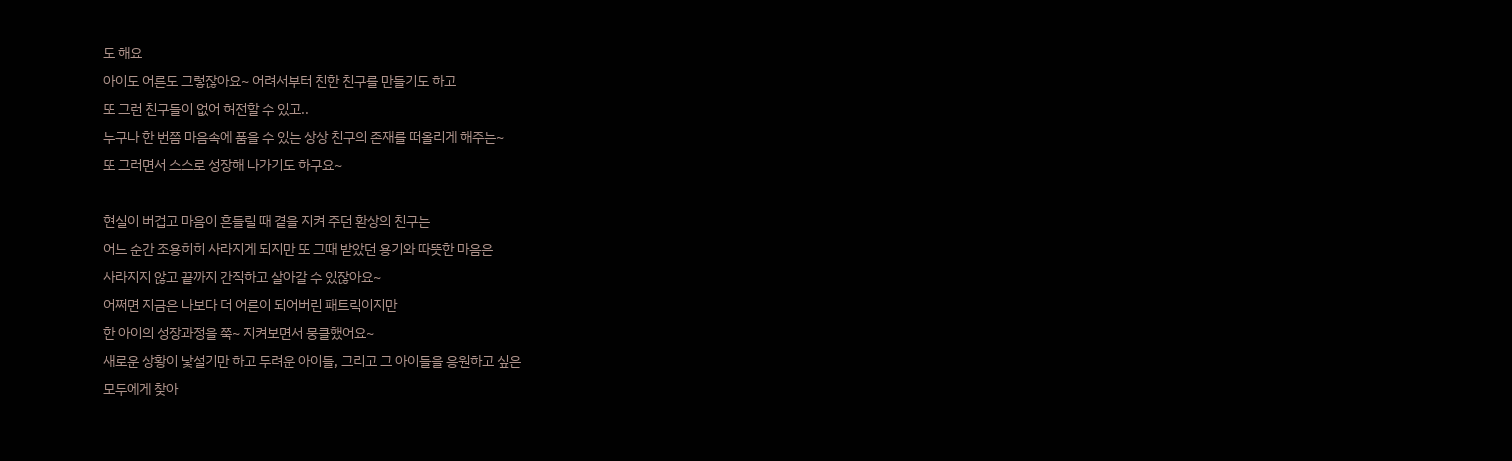도 해요
아이도 어른도 그렇잖아요~ 어려서부터 친한 친구를 만들기도 하고
또 그런 친구들이 없어 허전할 수 있고..
누구나 한 번쯤 마음속에 품을 수 있는 상상 친구의 존재를 떠올리게 해주는~
또 그러면서 스스로 성장해 나가기도 하구요~

현실이 버겁고 마음이 흔들릴 때 곁을 지켜 주던 환상의 친구는
어느 순간 조용히히 사라지게 되지만 또 그때 받았던 용기와 따뜻한 마음은
사라지지 않고 끝까지 간직하고 살아갈 수 있잖아요~
어쩌면 지금은 나보다 더 어른이 되어버린 패트릭이지만
한 아이의 성장과정을 쭉~ 지켜보면서 뭉클했어요~
새로운 상황이 낯설기만 하고 두려운 아이들, 그리고 그 아이들을 응원하고 싶은
모두에게 찾아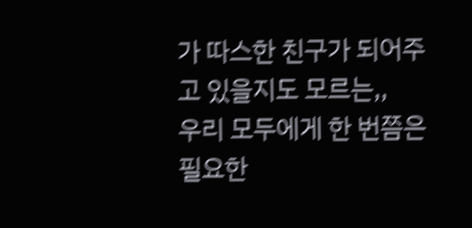가 따스한 친구가 되어주고 있을지도 모르는,,
우리 모두에게 한 번쯤은 필요한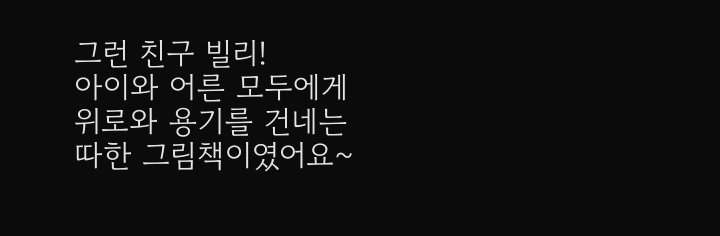그런 친구 빌리!
아이와 어른 모두에게 위로와 용기를 건네는 따한 그림책이였어요~